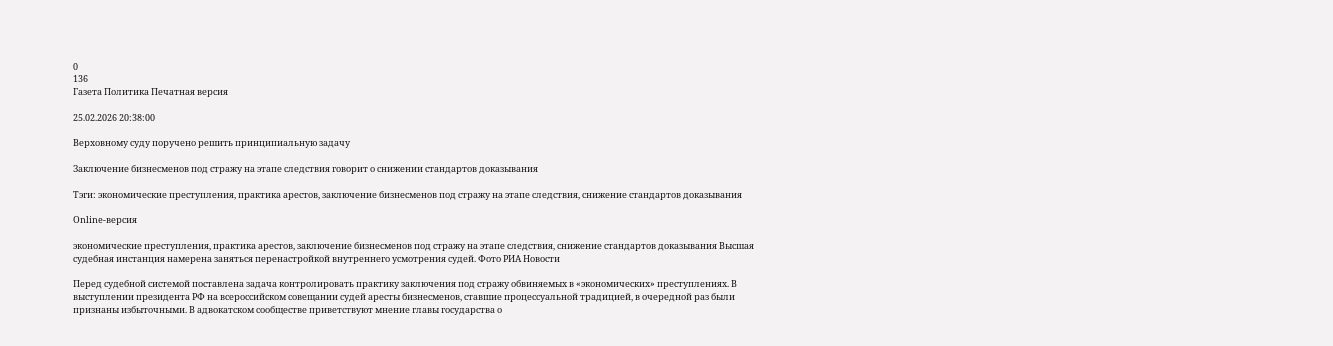0
136
Газета Политика Печатная версия

25.02.2026 20:38:00

Верховному суду поручено решить принципиальную задачу

Заключение бизнесменов под стражу на этапе следствия говорит о снижении стандартов доказывания

Тэги: экономические преступления, практика арестов, заключение бизнесменов под стражу на этапе следствия, снижение стандартов доказывания

Оnline-версия

экономические преступления, практика арестов, заключение бизнесменов под стражу на этапе следствия, снижение стандартов доказывания Высшая судебная инстанция намерена заняться перенастройкой внутреннего усмотрения судей. Фото РИА Новости

Перед судебной системой поставлена задача контролировать практику заключения под стражу обвиняемых в «экономических» преступлениях. В выступлении президента РФ на всероссийском совещании судей аресты бизнесменов, ставшие процессуальной традицией, в очередной раз были признаны избыточными. В адвокатском сообществе приветствуют мнение главы государства о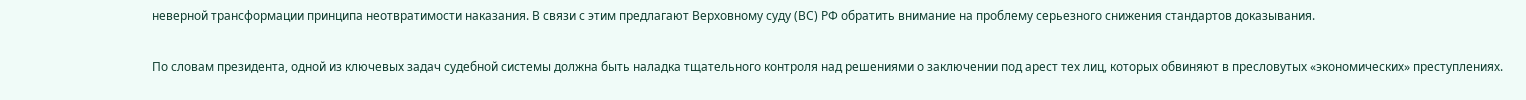неверной трансформации принципа неотвратимости наказания. В связи с этим предлагают Верховному суду (ВС) РФ обратить внимание на проблему серьезного снижения стандартов доказывания.

По словам президента, одной из ключевых задач судебной системы должна быть наладка тщательного контроля над решениями о заключении под арест тех лиц, которых обвиняют в пресловутых «экономических» преступлениях.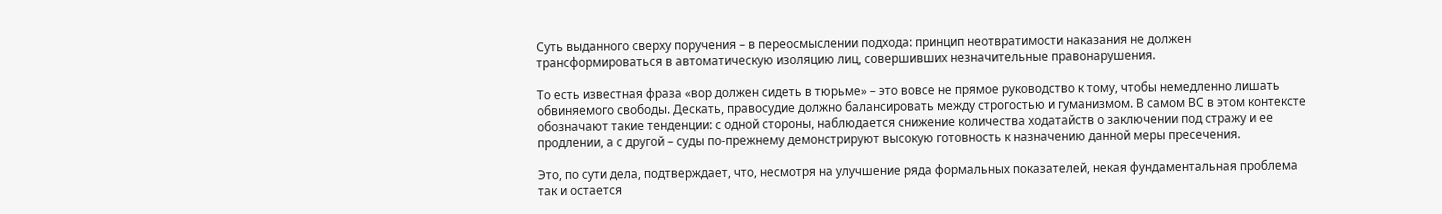Суть выданного сверху поручения – в переосмыслении подхода: принцип неотвратимости наказания не должен трансформироваться в автоматическую изоляцию лиц, совершивших незначительные правонарушения.

То есть известная фраза «вор должен сидеть в тюрьме» – это вовсе не прямое руководство к тому, чтобы немедленно лишать обвиняемого свободы. Дескать, правосудие должно балансировать между строгостью и гуманизмом. В самом ВС в этом контексте обозначают такие тенденции: с одной стороны, наблюдается снижение количества ходатайств о заключении под стражу и ее продлении, а с другой – суды по-прежнему демонстрируют высокую готовность к назначению данной меры пресечения.

Это, по сути дела, подтверждает, что, несмотря на улучшение ряда формальных показателей, некая фундаментальная проблема так и остается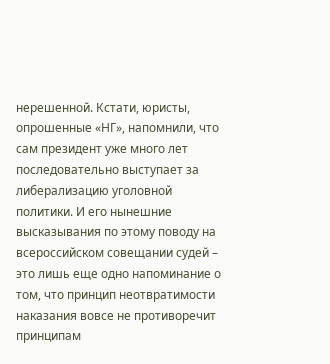нерешенной. Кстати, юристы, опрошенные «НГ», напомнили, что сам президент уже много лет последовательно выступает за либерализацию уголовной политики. И его нынешние высказывания по этому поводу на всероссийском совещании судей – это лишь еще одно напоминание о том, что принцип неотвратимости наказания вовсе не противоречит принципам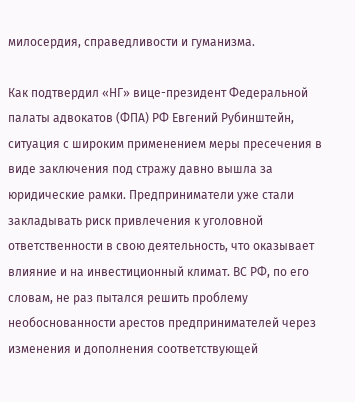милосердия, справедливости и гуманизма.

Как подтвердил «НГ» вице-президент Федеральной палаты адвокатов (ФПА) РФ Евгений Рубинштейн, ситуация с широким применением меры пресечения в виде заключения под стражу давно вышла за юридические рамки. Предприниматели уже стали закладывать риск привлечения к уголовной ответственности в свою деятельность, что оказывает влияние и на инвестиционный климат. ВС РФ, по его словам, не раз пытался решить проблему необоснованности арестов предпринимателей через изменения и дополнения соответствующей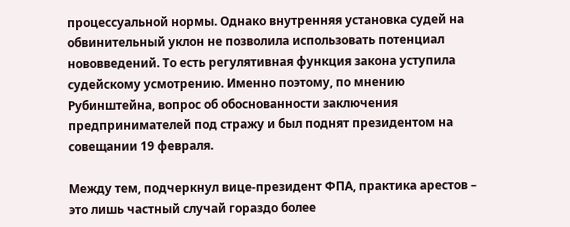процессуальной нормы. Однако внутренняя установка судей на обвинительный уклон не позволила использовать потенциал нововведений. То есть регулятивная функция закона уступила судейскому усмотрению. Именно поэтому, по мнению Рубинштейна, вопрос об обоснованности заключения предпринимателей под стражу и был поднят президентом на совещании 19 февраля.

Между тем, подчеркнул вице-президент ФПА, практика арестов – это лишь частный случай гораздо более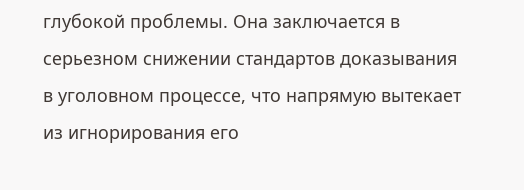глубокой проблемы. Она заключается в серьезном снижении стандартов доказывания в уголовном процессе, что напрямую вытекает из игнорирования его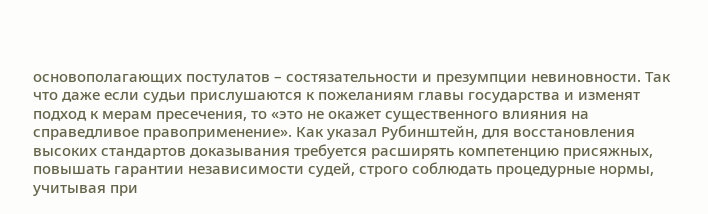основополагающих постулатов – состязательности и презумпции невиновности. Так что даже если судьи прислушаются к пожеланиям главы государства и изменят подход к мерам пресечения, то «это не окажет существенного влияния на справедливое правоприменение». Как указал Рубинштейн, для восстановления высоких стандартов доказывания требуется расширять компетенцию присяжных, повышать гарантии независимости судей, строго соблюдать процедурные нормы, учитывая при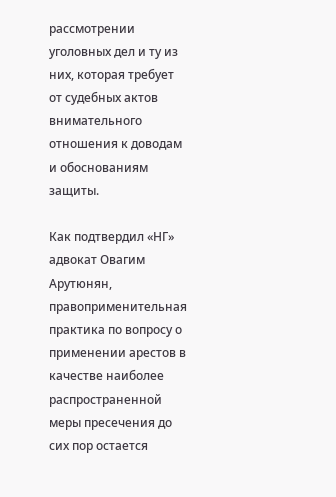рассмотрении уголовных дел и ту из них, которая требует от судебных актов внимательного отношения к доводам и обоснованиям защиты.

Как подтвердил «НГ» адвокат Овагим Арутюнян, правоприменительная практика по вопросу о применении арестов в качестве наиболее распространенной меры пресечения до сих пор остается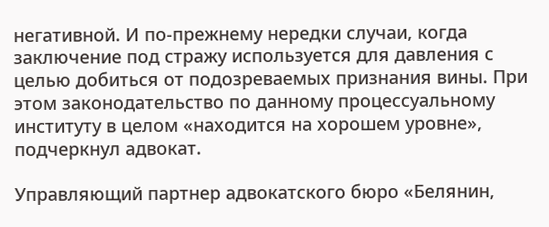негативной. И по-прежнему нередки случаи, когда заключение под стражу используется для давления с целью добиться от подозреваемых признания вины. При этом законодательство по данному процессуальному институту в целом «находится на хорошем уровне», подчеркнул адвокат.

Управляющий партнер адвокатского бюро «Белянин,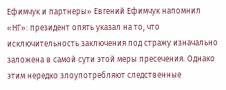Ефимчук и партнеры» Евгений Ефимчук напомнил «НГ»: президент опять указал на то, что исключительность заключения под стражу изначально заложена в самой сути этой меры пресечения. Однако этим нередко злоупотребляют следственные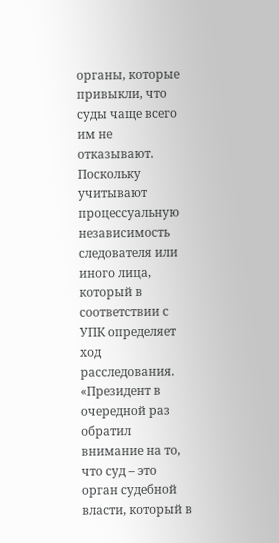органы, которые привыкли, что суды чаще всего им не отказывают. Поскольку учитывают процессуальную независимость следователя или иного лица, который в соответствии с УПК определяет ход расследования. «Президент в очередной раз обратил внимание на то, что суд – это орган судебной власти, который в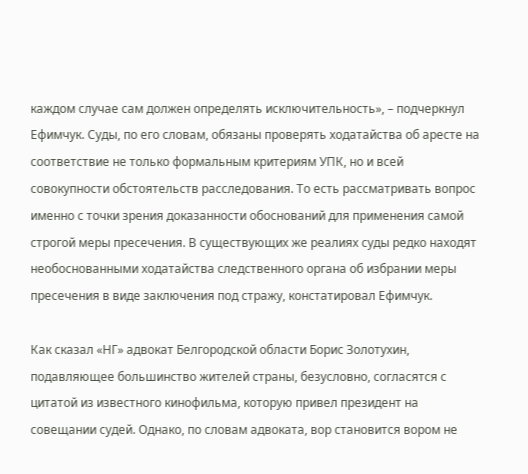каждом случае сам должен определять исключительность», – подчеркнул Ефимчук. Суды, по его словам, обязаны проверять ходатайства об аресте на соответствие не только формальным критериям УПК, но и всей совокупности обстоятельств расследования. То есть рассматривать вопрос именно с точки зрения доказанности обоснований для применения самой строгой меры пресечения. В существующих же реалиях суды редко находят необоснованными ходатайства следственного органа об избрании меры пресечения в виде заключения под стражу, констатировал Ефимчук.

Как сказал «НГ» адвокат Белгородской области Борис Золотухин, подавляющее большинство жителей страны, безусловно, согласятся с цитатой из известного кинофильма, которую привел президент на совещании судей. Однако, по словам адвоката, вор становится вором не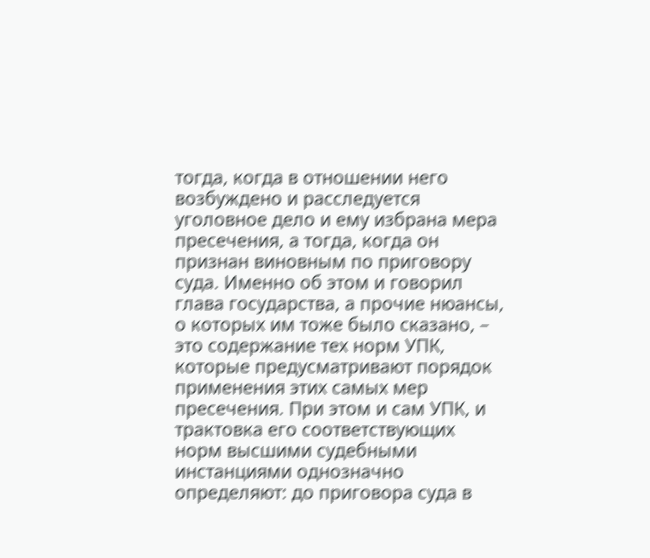тогда, когда в отношении него возбуждено и расследуется уголовное дело и ему избрана мера пресечения, а тогда, когда он признан виновным по приговору суда. Именно об этом и говорил глава государства, а прочие нюансы, о которых им тоже было сказано, – это содержание тех норм УПК, которые предусматривают порядок применения этих самых мер пресечения. При этом и сам УПК, и трактовка его соответствующих норм высшими судебными инстанциями однозначно определяют: до приговора суда в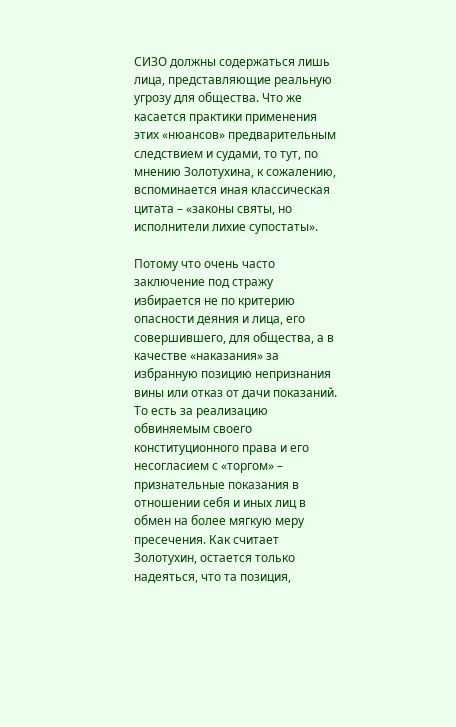СИЗО должны содержаться лишь лица, представляющие реальную угрозу для общества. Что же касается практики применения этих «нюансов» предварительным следствием и судами, то тут, по мнению Золотухина, к сожалению, вспоминается иная классическая цитата – «законы святы, но исполнители лихие супостаты».

Потому что очень часто заключение под стражу избирается не по критерию опасности деяния и лица, его совершившего, для общества, а в качестве «наказания» за избранную позицию непризнания вины или отказ от дачи показаний. То есть за реализацию обвиняемым своего конституционного права и его несогласием с «торгом» – признательные показания в отношении себя и иных лиц в обмен на более мягкую меру пресечения. Как считает Золотухин, остается только надеяться, что та позиция,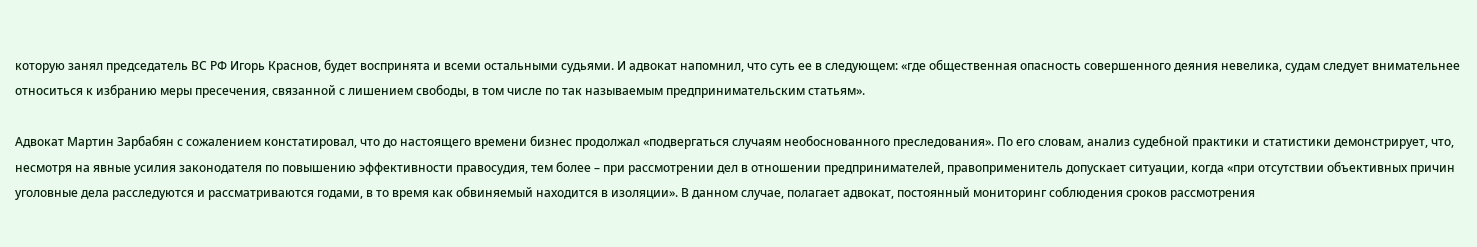которую занял председатель ВС РФ Игорь Краснов, будет воспринята и всеми остальными судьями. И адвокат напомнил, что суть ее в следующем: «где общественная опасность совершенного деяния невелика, судам следует внимательнее относиться к избранию меры пресечения, связанной с лишением свободы, в том числе по так называемым предпринимательским статьям».

Адвокат Мартин Зарбабян с сожалением констатировал, что до настоящего времени бизнес продолжал «подвергаться случаям необоснованного преследования». По его словам, анализ судебной практики и статистики демонстрирует, что, несмотря на явные усилия законодателя по повышению эффективности правосудия, тем более – при рассмотрении дел в отношении предпринимателей, правоприменитель допускает ситуации, когда «при отсутствии объективных причин уголовные дела расследуются и рассматриваются годами, в то время как обвиняемый находится в изоляции». В данном случае, полагает адвокат, постоянный мониторинг соблюдения сроков рассмотрения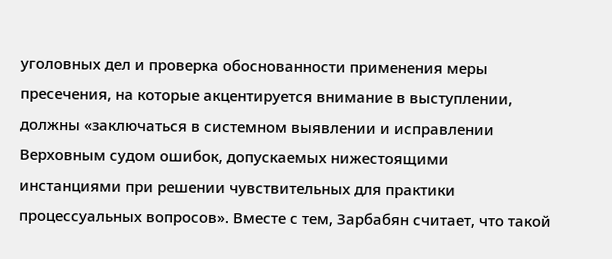уголовных дел и проверка обоснованности применения меры пресечения, на которые акцентируется внимание в выступлении, должны «заключаться в системном выявлении и исправлении Верховным судом ошибок, допускаемых нижестоящими инстанциями при решении чувствительных для практики процессуальных вопросов». Вместе с тем, Зарбабян считает, что такой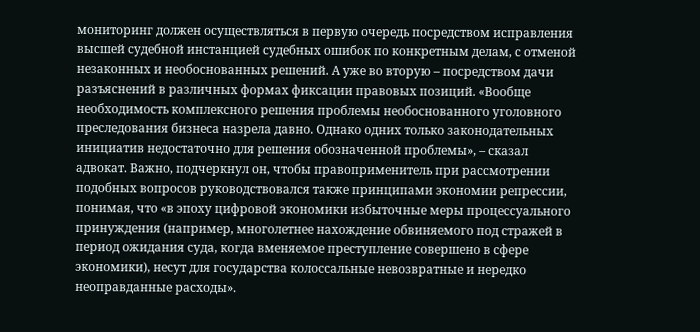мониторинг должен осуществляться в первую очередь посредством исправления высшей судебной инстанцией судебных ошибок по конкретным делам, с отменой незаконных и необоснованных решений. А уже во вторую – посредством дачи разъяснений в различных формах фиксации правовых позиций. «Вообще необходимость комплексного решения проблемы необоснованного уголовного преследования бизнеса назрела давно. Однако одних только законодательных инициатив недостаточно для решения обозначенной проблемы», – сказал адвокат. Важно, подчеркнул он, чтобы правоприменитель при рассмотрении подобных вопросов руководствовался также принципами экономии репрессии, понимая, что «в эпоху цифровой экономики избыточные меры процессуального принуждения (например, многолетнее нахождение обвиняемого под стражей в период ожидания суда, когда вменяемое преступление совершено в сфере экономики), несут для государства колоссальные невозвратные и нередко неоправданные расходы».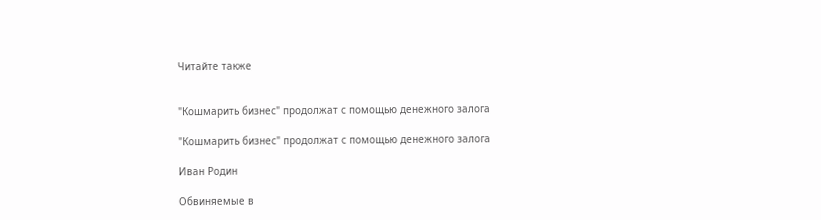Читайте также


"Кошмарить бизнес" продолжат с помощью денежного залога

"Кошмарить бизнес" продолжат с помощью денежного залога

Иван Родин

Обвиняемые в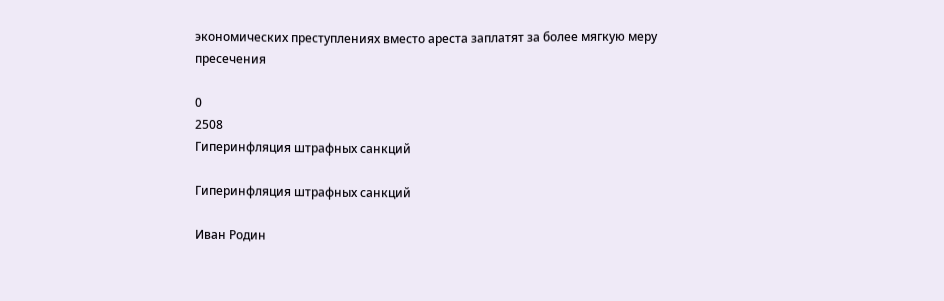экономических преступлениях вместо ареста заплатят за более мягкую меру пресечения

0
2508
Гиперинфляция штрафных санкций

Гиперинфляция штрафных санкций

Иван Родин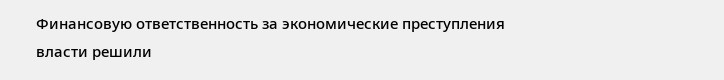Финансовую ответственность за экономические преступления власти решили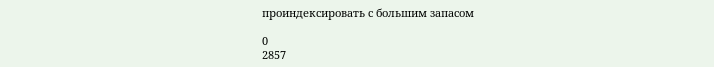проиндексировать с большим запасом

0
2857